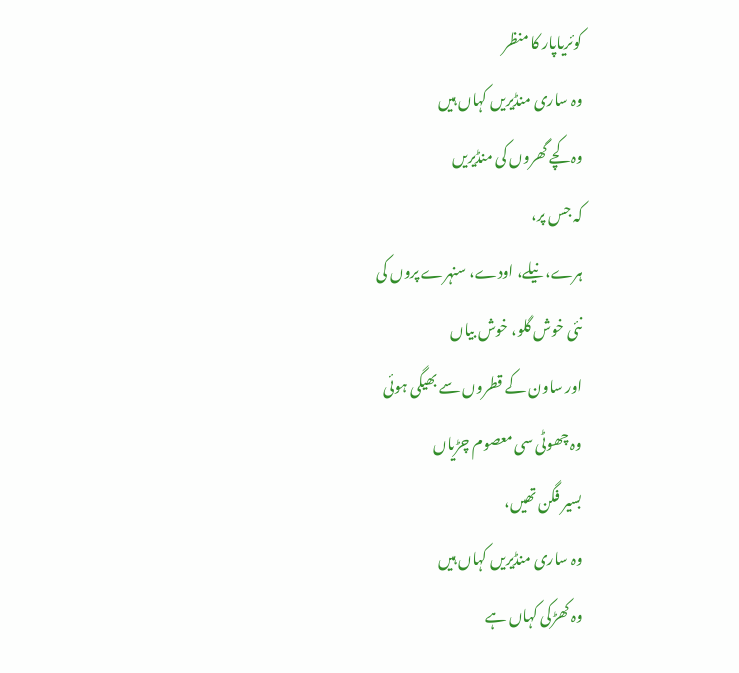کوئریاپار کا منظر
وہ ساری منڈیریں کہاں ہیں
وہ کچے گھروں کی منڈیریں
کہ جس پر،
ہرے، نیلے، اودے، سنہرے پروں کی
نئی خوش گلو، خوش بیاں
اور ساون کے قطروں سے بھیگی ہوئی
وہ چھوٹی سی معصوم چڑیاں
بسیر فگن تھیں،
وہ ساری منڈیریں کہاں ہیں
وہ کھڑکی کہاں ہے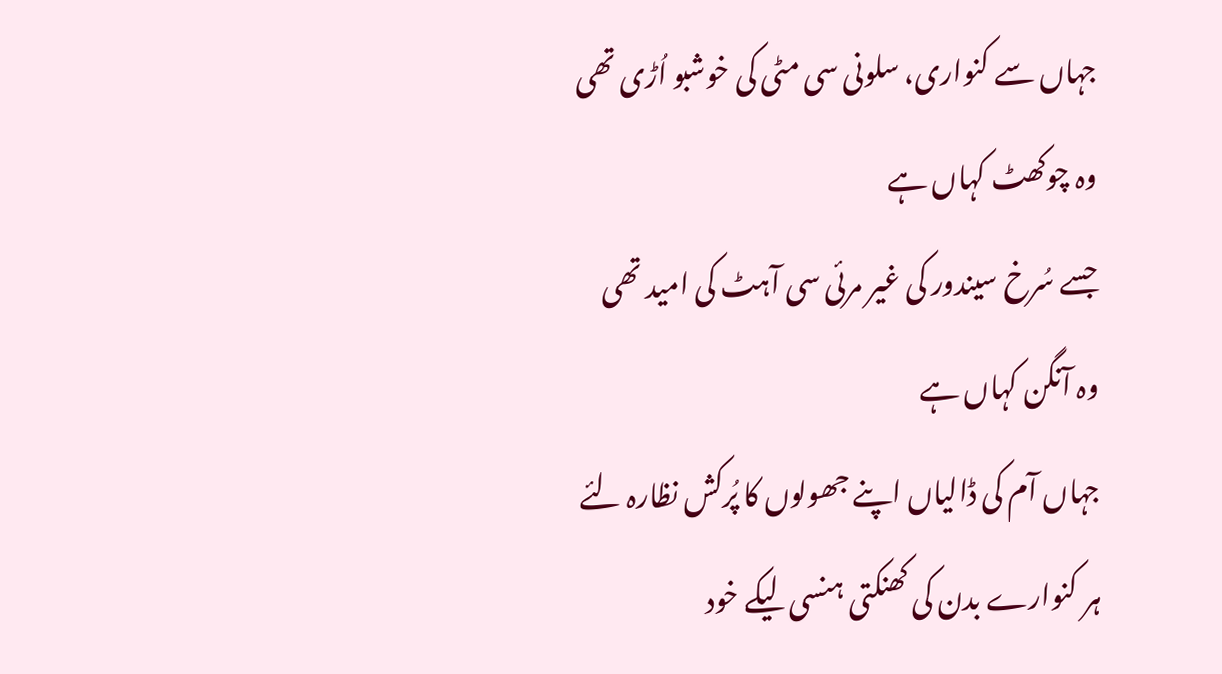جہاں سے کنواری، سلونی سی مٹی کی خوشبو اُڑی تھی
وہ چوکھٹ کہاں ہے
جسے سُرخ سیندور کی غیر مرئی سی آہٹ کی امید تھی
وہ آنگن کہاں ہے
جہاں آم کی ڈالیاں اپنے جھولوں کا پُرکش نظارہ لئے
ہر کنوارے بدن کی کھنکتی ہنسی لیکے خود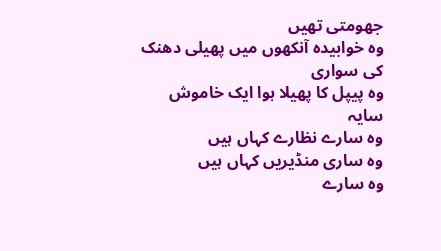جھومتی تھیں
وہ خوابیدہ آنکھوں میں پھیلی دھنک کی سواری
وہ پیپل کا پھیلا ہوا ایک خاموش سایہ
وہ سارے نظارے کہاں ہیں
وہ ساری منڈیریں کہاں ہیں
وہ سارے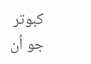کبوتر جو اُن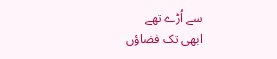سے اُڑے تھے
ابھی تک فضاؤں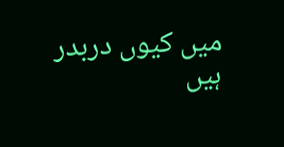میں کیوں دربدر ہیں